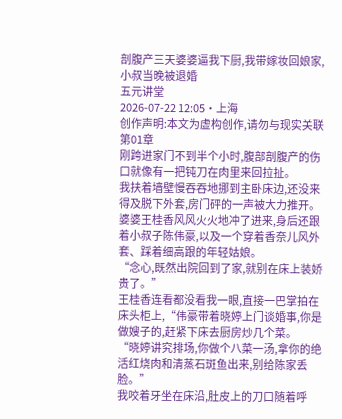剖腹产三天婆婆逼我下厨,我带嫁妆回娘家,小叔当晚被退婚
五元讲堂
2026-07-22 12:05·上海
创作声明:本文为虚构创作,请勿与现实关联
第01章
刚跨进家门不到半个小时,腹部剖腹产的伤口就像有一把钝刀在肉里来回拉扯。
我扶着墙壁慢吞吞地挪到主卧床边,还没来得及脱下外套,房门砰的一声被大力推开。
婆婆王桂香风风火火地冲了进来,身后还跟着小叔子陈伟豪,以及一个穿着香奈儿风外套、踩着细高跟的年轻姑娘。
“念心,既然出院回到了家,就别在床上装娇贵了。”
王桂香连看都没看我一眼,直接一巴掌拍在床头柜上,“伟豪带着晓婷上门谈婚事,你是做嫂子的,赶紧下床去厨房炒几个菜。
“晓婷讲究排场,你做个八菜一汤,拿你的绝活红烧肉和清蒸石斑鱼出来,别给陈家丢脸。”
我咬着牙坐在床沿,肚皮上的刀口随着呼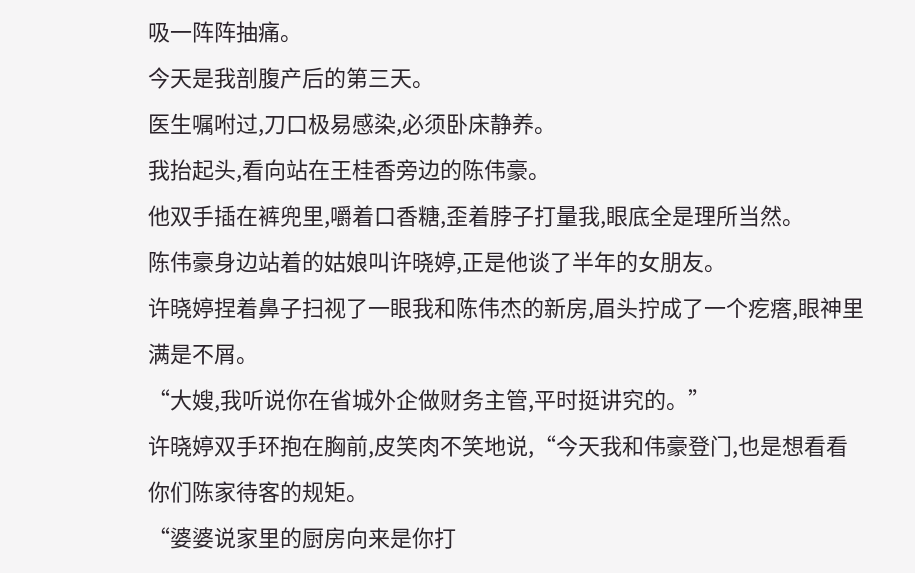吸一阵阵抽痛。
今天是我剖腹产后的第三天。
医生嘱咐过,刀口极易感染,必须卧床静养。
我抬起头,看向站在王桂香旁边的陈伟豪。
他双手插在裤兜里,嚼着口香糖,歪着脖子打量我,眼底全是理所当然。
陈伟豪身边站着的姑娘叫许晓婷,正是他谈了半年的女朋友。
许晓婷捏着鼻子扫视了一眼我和陈伟杰的新房,眉头拧成了一个疙瘩,眼神里满是不屑。
“大嫂,我听说你在省城外企做财务主管,平时挺讲究的。”
许晓婷双手环抱在胸前,皮笑肉不笑地说,“今天我和伟豪登门,也是想看看你们陈家待客的规矩。
“婆婆说家里的厨房向来是你打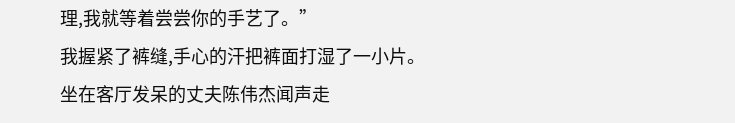理,我就等着尝尝你的手艺了。”
我握紧了裤缝,手心的汗把裤面打湿了一小片。
坐在客厅发呆的丈夫陈伟杰闻声走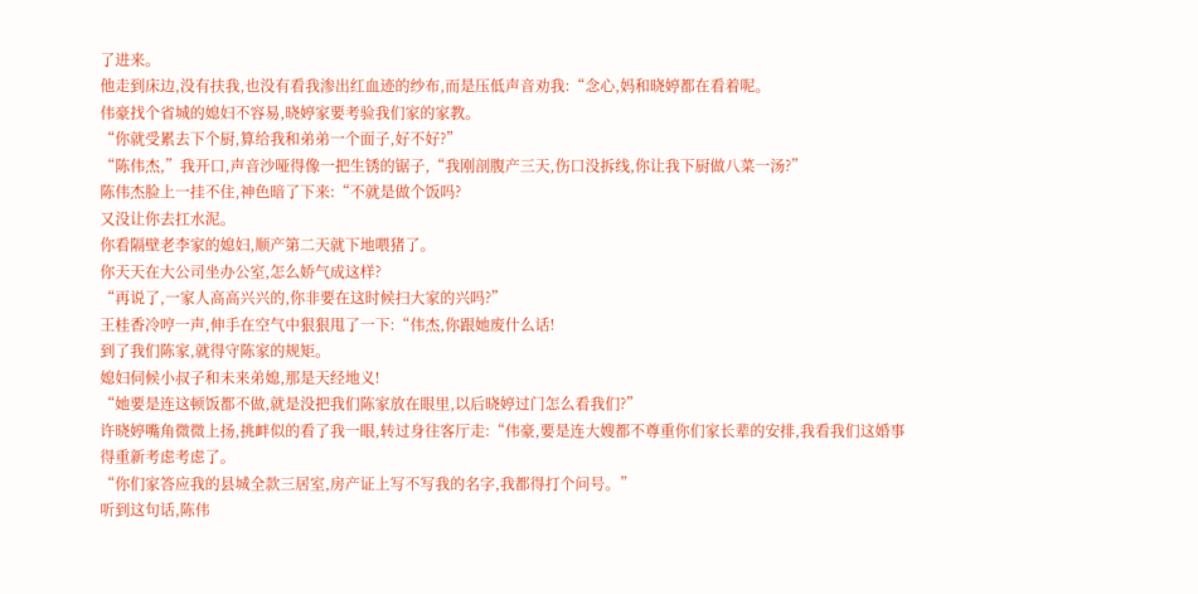了进来。
他走到床边,没有扶我,也没有看我渗出红血迹的纱布,而是压低声音劝我:“念心,妈和晓婷都在看着呢。
伟豪找个省城的媳妇不容易,晓婷家要考验我们家的家教。
“你就受累去下个厨,算给我和弟弟一个面子,好不好?”
“陈伟杰,”我开口,声音沙哑得像一把生锈的锯子,“我刚剖腹产三天,伤口没拆线,你让我下厨做八菜一汤?”
陈伟杰脸上一挂不住,神色暗了下来:“不就是做个饭吗?
又没让你去扛水泥。
你看隔壁老李家的媳妇,顺产第二天就下地喂猪了。
你天天在大公司坐办公室,怎么娇气成这样?
“再说了,一家人高高兴兴的,你非要在这时候扫大家的兴吗?”
王桂香冷哼一声,伸手在空气中狠狠甩了一下:“伟杰,你跟她废什么话!
到了我们陈家,就得守陈家的规矩。
媳妇伺候小叔子和未来弟媳,那是天经地义!
“她要是连这顿饭都不做,就是没把我们陈家放在眼里,以后晓婷过门怎么看我们?”
许晓婷嘴角微微上扬,挑衅似的看了我一眼,转过身往客厅走:“伟豪,要是连大嫂都不尊重你们家长辈的安排,我看我们这婚事得重新考虑考虑了。
“你们家答应我的县城全款三居室,房产证上写不写我的名字,我都得打个问号。”
听到这句话,陈伟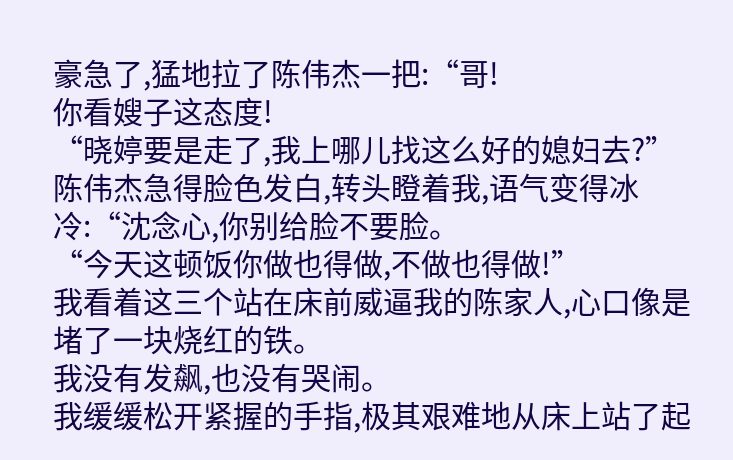豪急了,猛地拉了陈伟杰一把:“哥!
你看嫂子这态度!
“晓婷要是走了,我上哪儿找这么好的媳妇去?”
陈伟杰急得脸色发白,转头瞪着我,语气变得冰冷:“沈念心,你别给脸不要脸。
“今天这顿饭你做也得做,不做也得做!”
我看着这三个站在床前威逼我的陈家人,心口像是堵了一块烧红的铁。
我没有发飙,也没有哭闹。
我缓缓松开紧握的手指,极其艰难地从床上站了起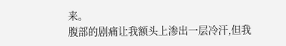来。
腹部的剧痛让我额头上渗出一层冷汗,但我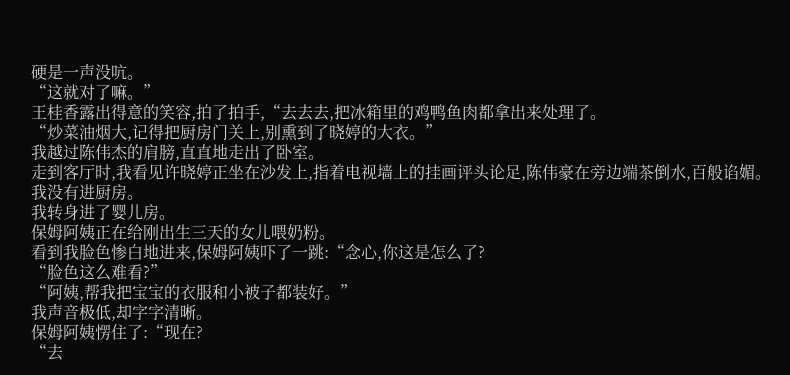硬是一声没吭。
“这就对了嘛。”
王桂香露出得意的笑容,拍了拍手,“去去去,把冰箱里的鸡鸭鱼肉都拿出来处理了。
“炒菜油烟大,记得把厨房门关上,别熏到了晓婷的大衣。”
我越过陈伟杰的肩膀,直直地走出了卧室。
走到客厅时,我看见许晓婷正坐在沙发上,指着电视墙上的挂画评头论足,陈伟豪在旁边端茶倒水,百般谄媚。
我没有进厨房。
我转身进了婴儿房。
保姆阿姨正在给刚出生三天的女儿喂奶粉。
看到我脸色惨白地进来,保姆阿姨吓了一跳:“念心,你这是怎么了?
“脸色这么难看?”
“阿姨,帮我把宝宝的衣服和小被子都装好。”
我声音极低,却字字清晰。
保姆阿姨愣住了:“现在?
“去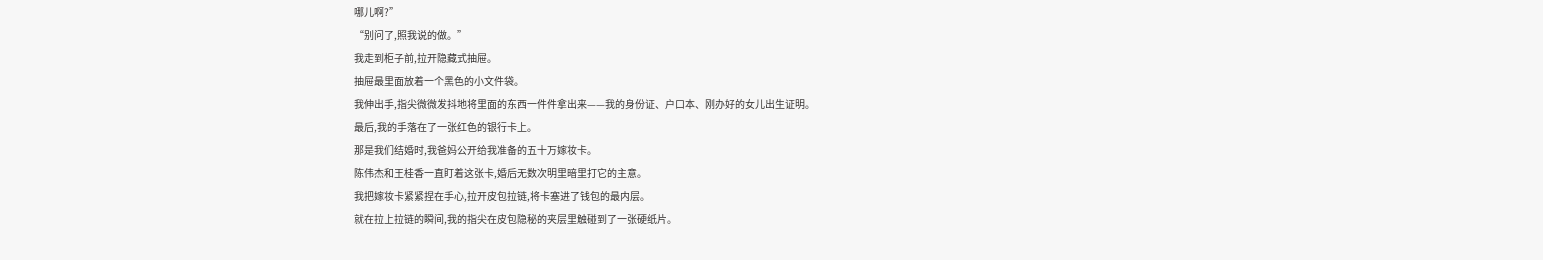哪儿啊?”
“别问了,照我说的做。”
我走到柜子前,拉开隐藏式抽屉。
抽屉最里面放着一个黑色的小文件袋。
我伸出手,指尖微微发抖地将里面的东西一件件拿出来——我的身份证、户口本、刚办好的女儿出生证明。
最后,我的手落在了一张红色的银行卡上。
那是我们结婚时,我爸妈公开给我准备的五十万嫁妆卡。
陈伟杰和王桂香一直盯着这张卡,婚后无数次明里暗里打它的主意。
我把嫁妆卡紧紧捏在手心,拉开皮包拉链,将卡塞进了钱包的最内层。
就在拉上拉链的瞬间,我的指尖在皮包隐秘的夹层里触碰到了一张硬纸片。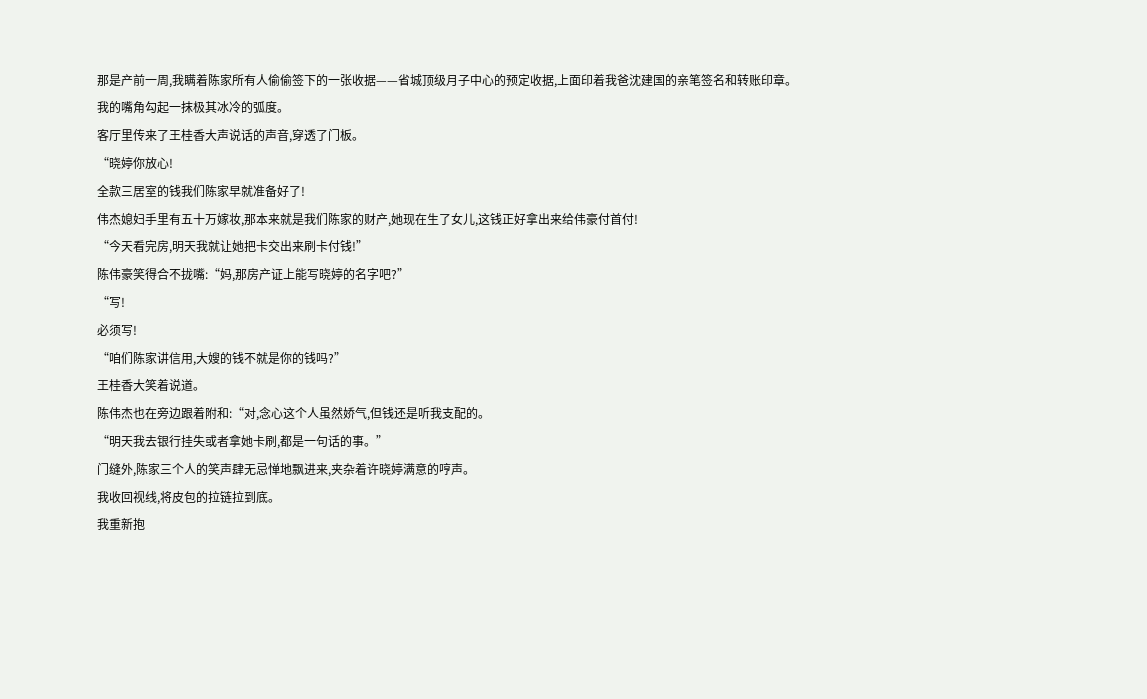那是产前一周,我瞒着陈家所有人偷偷签下的一张收据——省城顶级月子中心的预定收据,上面印着我爸沈建国的亲笔签名和转账印章。
我的嘴角勾起一抹极其冰冷的弧度。
客厅里传来了王桂香大声说话的声音,穿透了门板。
“晓婷你放心!
全款三居室的钱我们陈家早就准备好了!
伟杰媳妇手里有五十万嫁妆,那本来就是我们陈家的财产,她现在生了女儿,这钱正好拿出来给伟豪付首付!
“今天看完房,明天我就让她把卡交出来刷卡付钱!”
陈伟豪笑得合不拢嘴:“妈,那房产证上能写晓婷的名字吧?”
“写!
必须写!
“咱们陈家讲信用,大嫂的钱不就是你的钱吗?”
王桂香大笑着说道。
陈伟杰也在旁边跟着附和:“对,念心这个人虽然娇气,但钱还是听我支配的。
“明天我去银行挂失或者拿她卡刷,都是一句话的事。”
门缝外,陈家三个人的笑声肆无忌惮地飘进来,夹杂着许晓婷满意的哼声。
我收回视线,将皮包的拉链拉到底。
我重新抱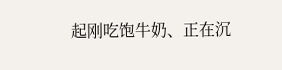起刚吃饱牛奶、正在沉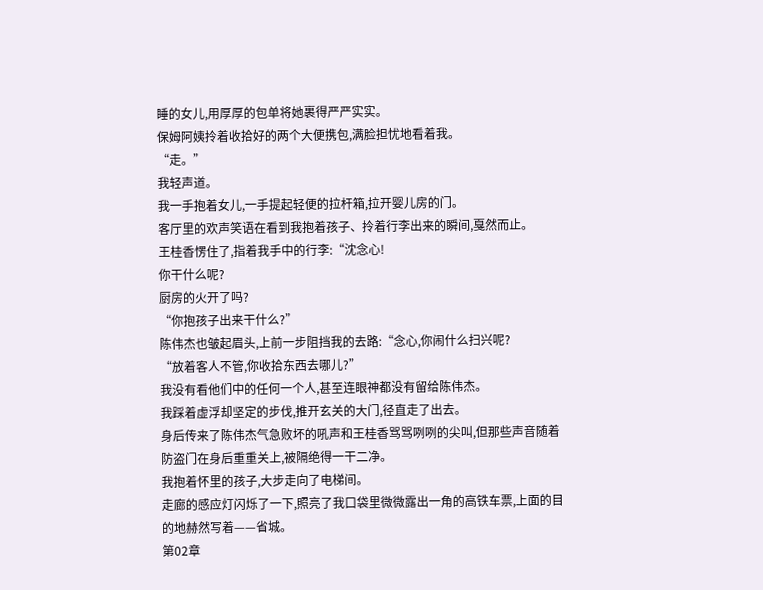睡的女儿,用厚厚的包单将她裹得严严实实。
保姆阿姨拎着收拾好的两个大便携包,满脸担忧地看着我。
“走。”
我轻声道。
我一手抱着女儿,一手提起轻便的拉杆箱,拉开婴儿房的门。
客厅里的欢声笑语在看到我抱着孩子、拎着行李出来的瞬间,戛然而止。
王桂香愣住了,指着我手中的行李:“沈念心!
你干什么呢?
厨房的火开了吗?
“你抱孩子出来干什么?”
陈伟杰也皱起眉头,上前一步阻挡我的去路:“念心,你闹什么扫兴呢?
“放着客人不管,你收拾东西去哪儿?”
我没有看他们中的任何一个人,甚至连眼神都没有留给陈伟杰。
我踩着虚浮却坚定的步伐,推开玄关的大门,径直走了出去。
身后传来了陈伟杰气急败坏的吼声和王桂香骂骂咧咧的尖叫,但那些声音随着防盗门在身后重重关上,被隔绝得一干二净。
我抱着怀里的孩子,大步走向了电梯间。
走廊的感应灯闪烁了一下,照亮了我口袋里微微露出一角的高铁车票,上面的目的地赫然写着——省城。
第02章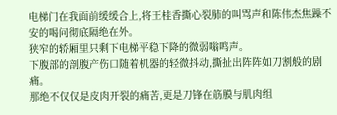电梯门在我面前缓缓合上,将王桂香撕心裂肺的叫骂声和陈伟杰焦躁不安的喝问彻底隔绝在外。
狭窄的轿厢里只剩下电梯平稳下降的微弱嗡鸣声。
下腹部的剖腹产伤口随着机器的轻微抖动,撕扯出阵阵如刀割般的剧痛。
那绝不仅仅是皮肉开裂的痛苦,更是刀锋在筋膜与肌肉组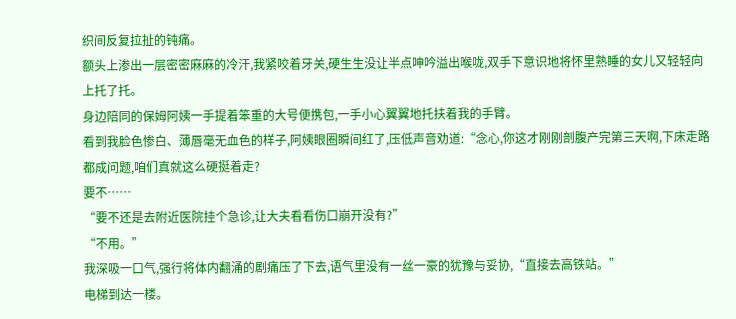织间反复拉扯的钝痛。
额头上渗出一层密密麻麻的冷汗,我紧咬着牙关,硬生生没让半点呻吟溢出喉咙,双手下意识地将怀里熟睡的女儿又轻轻向上托了托。
身边陪同的保姆阿姨一手提着笨重的大号便携包,一手小心翼翼地托扶着我的手臂。
看到我脸色惨白、薄唇毫无血色的样子,阿姨眼圈瞬间红了,压低声音劝道:“念心,你这才刚刚剖腹产完第三天啊,下床走路都成问题,咱们真就这么硬挺着走?
要不……
“要不还是去附近医院挂个急诊,让大夫看看伤口崩开没有?”
“不用。”
我深吸一口气,强行将体内翻涌的剧痛压了下去,语气里没有一丝一豪的犹豫与妥协,“直接去高铁站。”
电梯到达一楼。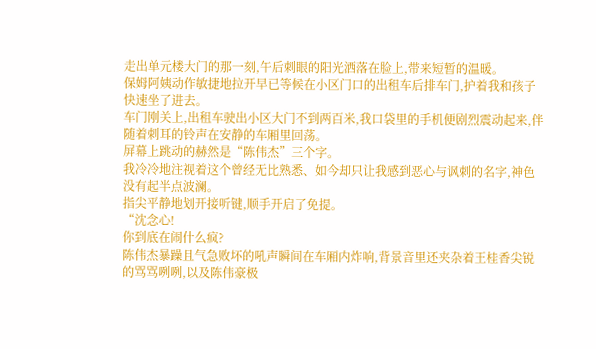走出单元楼大门的那一刻,午后刺眼的阳光洒落在脸上,带来短暂的温暖。
保姆阿姨动作敏捷地拉开早已等候在小区门口的出租车后排车门,护着我和孩子快速坐了进去。
车门刚关上,出租车驶出小区大门不到两百米,我口袋里的手机便剧烈震动起来,伴随着刺耳的铃声在安静的车厢里回荡。
屏幕上跳动的赫然是“陈伟杰”三个字。
我冷冷地注视着这个曾经无比熟悉、如今却只让我感到恶心与讽刺的名字,神色没有起半点波澜。
指尖平静地划开接听键,顺手开启了免提。
“沈念心!
你到底在闹什么疯?
陈伟杰暴躁且气急败坏的吼声瞬间在车厢内炸响,背景音里还夹杂着王桂香尖锐的骂骂咧咧,以及陈伟豪极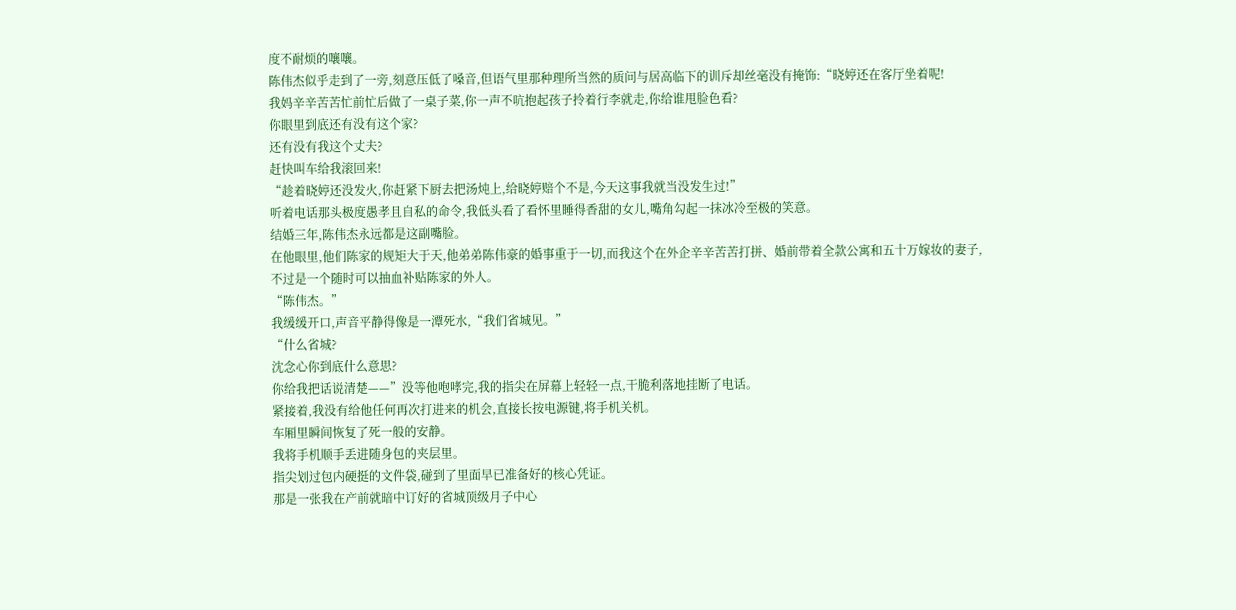度不耐烦的嚷嚷。
陈伟杰似乎走到了一旁,刻意压低了嗓音,但语气里那种理所当然的质问与居高临下的训斥却丝毫没有掩饰:“晓婷还在客厅坐着呢!
我妈辛辛苦苦忙前忙后做了一桌子菜,你一声不吭抱起孩子拎着行李就走,你给谁甩脸色看?
你眼里到底还有没有这个家?
还有没有我这个丈夫?
赶快叫车给我滚回来!
“趁着晓婷还没发火,你赶紧下厨去把汤炖上,给晓婷赔个不是,今天这事我就当没发生过!”
听着电话那头极度愚孝且自私的命令,我低头看了看怀里睡得香甜的女儿,嘴角勾起一抹冰冷至极的笑意。
结婚三年,陈伟杰永远都是这副嘴脸。
在他眼里,他们陈家的规矩大于天,他弟弟陈伟豪的婚事重于一切,而我这个在外企辛辛苦苦打拼、婚前带着全款公寓和五十万嫁妆的妻子,不过是一个随时可以抽血补贴陈家的外人。
“陈伟杰。”
我缓缓开口,声音平静得像是一潭死水,“我们省城见。”
“什么省城?
沈念心你到底什么意思?
你给我把话说清楚——”没等他咆哮完,我的指尖在屏幕上轻轻一点,干脆利落地挂断了电话。
紧接着,我没有给他任何再次打进来的机会,直接长按电源键,将手机关机。
车厢里瞬间恢复了死一般的安静。
我将手机顺手丢进随身包的夹层里。
指尖划过包内硬挺的文件袋,碰到了里面早已准备好的核心凭证。
那是一张我在产前就暗中订好的省城顶级月子中心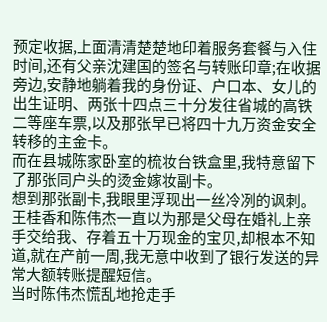预定收据,上面清清楚楚地印着服务套餐与入住时间,还有父亲沈建国的签名与转账印章;在收据旁边,安静地躺着我的身份证、户口本、女儿的出生证明、两张十四点三十分发往省城的高铁二等座车票,以及那张早已将四十九万资金安全转移的主金卡。
而在县城陈家卧室的梳妆台铁盒里,我特意留下了那张同户头的烫金嫁妆副卡。
想到那张副卡,我眼里浮现出一丝冷冽的讽刺。
王桂香和陈伟杰一直以为那是父母在婚礼上亲手交给我、存着五十万现金的宝贝,却根本不知道,就在产前一周,我无意中收到了银行发送的异常大额转账提醒短信。
当时陈伟杰慌乱地抢走手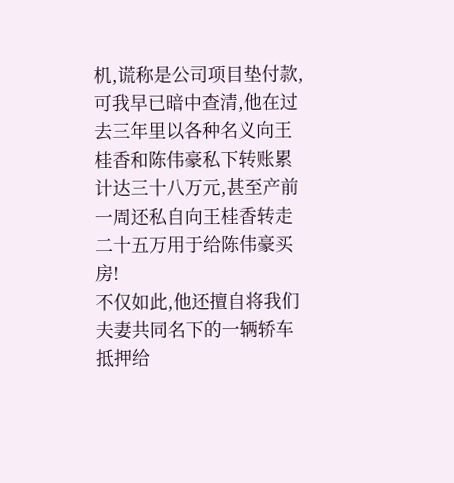机,谎称是公司项目垫付款,可我早已暗中查清,他在过去三年里以各种名义向王桂香和陈伟豪私下转账累计达三十八万元,甚至产前一周还私自向王桂香转走二十五万用于给陈伟豪买房!
不仅如此,他还擅自将我们夫妻共同名下的一辆轿车抵押给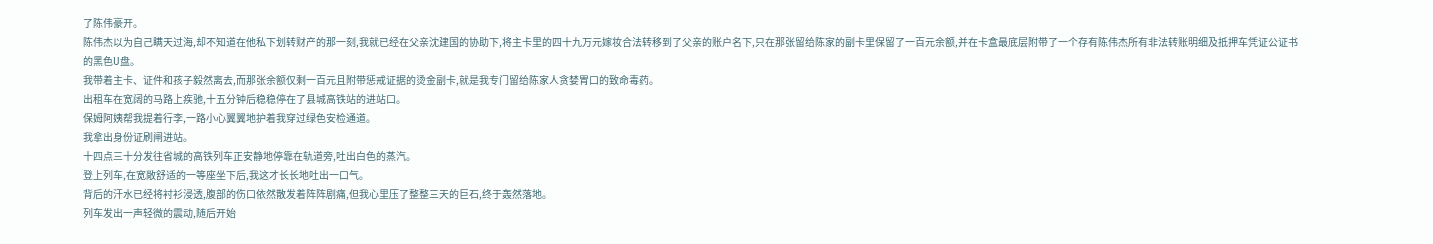了陈伟豪开。
陈伟杰以为自己瞒天过海,却不知道在他私下划转财产的那一刻,我就已经在父亲沈建国的协助下,将主卡里的四十九万元嫁妆合法转移到了父亲的账户名下,只在那张留给陈家的副卡里保留了一百元余额,并在卡盒最底层附带了一个存有陈伟杰所有非法转账明细及抵押车凭证公证书的黑色U盘。
我带着主卡、证件和孩子毅然离去,而那张余额仅剩一百元且附带惩戒证据的烫金副卡,就是我专门留给陈家人贪婪胃口的致命毒药。
出租车在宽阔的马路上疾驰,十五分钟后稳稳停在了县城高铁站的进站口。
保姆阿姨帮我提着行李,一路小心翼翼地护着我穿过绿色安检通道。
我拿出身份证刷闸进站。
十四点三十分发往省城的高铁列车正安静地停靠在轨道旁,吐出白色的蒸汽。
登上列车,在宽敞舒适的一等座坐下后,我这才长长地吐出一口气。
背后的汗水已经将衬衫浸透,腹部的伤口依然散发着阵阵剧痛,但我心里压了整整三天的巨石,终于轰然落地。
列车发出一声轻微的震动,随后开始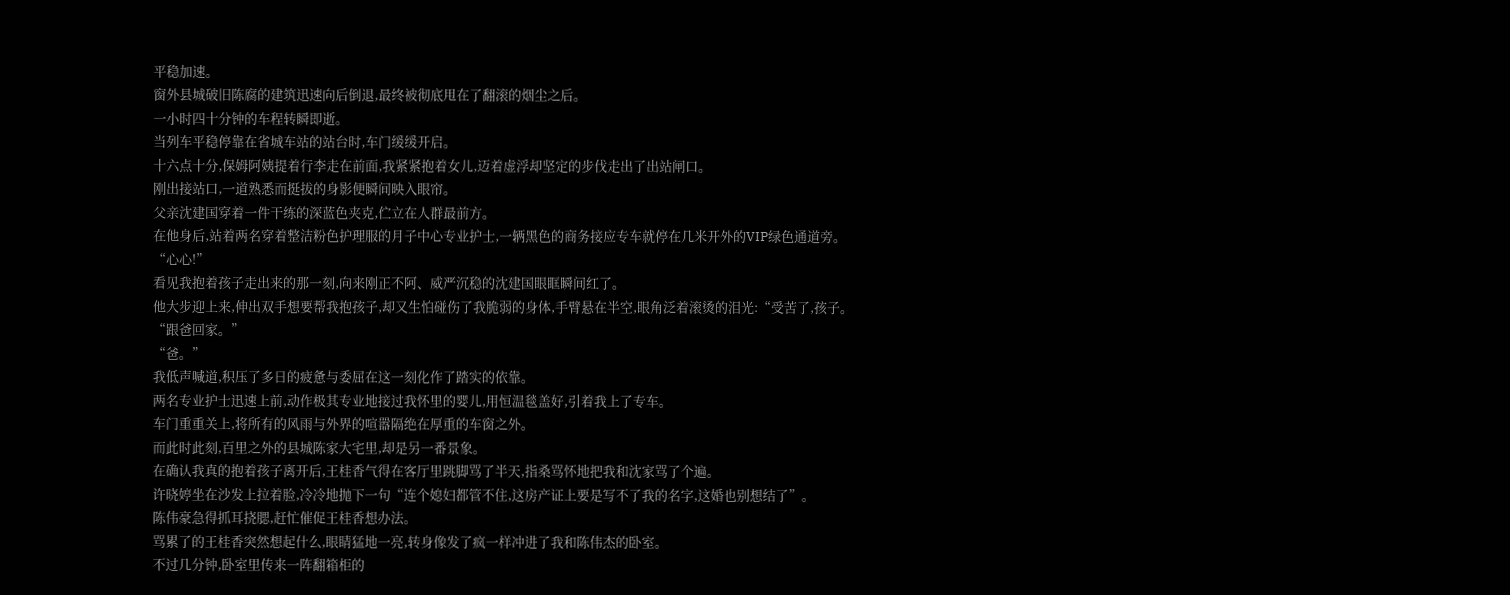平稳加速。
窗外县城破旧陈腐的建筑迅速向后倒退,最终被彻底甩在了翻滚的烟尘之后。
一小时四十分钟的车程转瞬即逝。
当列车平稳停靠在省城车站的站台时,车门缓缓开启。
十六点十分,保姆阿姨提着行李走在前面,我紧紧抱着女儿,迈着虚浮却坚定的步伐走出了出站闸口。
刚出接站口,一道熟悉而挺拔的身影便瞬间映入眼帘。
父亲沈建国穿着一件干练的深蓝色夹克,伫立在人群最前方。
在他身后,站着两名穿着整洁粉色护理服的月子中心专业护士,一辆黑色的商务接应专车就停在几米开外的VIP绿色通道旁。
“心心!”
看见我抱着孩子走出来的那一刻,向来刚正不阿、威严沉稳的沈建国眼眶瞬间红了。
他大步迎上来,伸出双手想要帮我抱孩子,却又生怕碰伤了我脆弱的身体,手臂悬在半空,眼角泛着滚烫的泪光:“受苦了,孩子。
“跟爸回家。”
“爸。”
我低声喊道,积压了多日的疲惫与委屈在这一刻化作了踏实的依靠。
两名专业护士迅速上前,动作极其专业地接过我怀里的婴儿,用恒温毯盖好,引着我上了专车。
车门重重关上,将所有的风雨与外界的喧嚣隔绝在厚重的车窗之外。
而此时此刻,百里之外的县城陈家大宅里,却是另一番景象。
在确认我真的抱着孩子离开后,王桂香气得在客厅里跳脚骂了半天,指桑骂怀地把我和沈家骂了个遍。
许晓婷坐在沙发上拉着脸,冷冷地抛下一句“连个媳妇都管不住,这房产证上要是写不了我的名字,这婚也别想结了”。
陈伟豪急得抓耳挠腮,赶忙催促王桂香想办法。
骂累了的王桂香突然想起什么,眼睛猛地一亮,转身像发了疯一样冲进了我和陈伟杰的卧室。
不过几分钟,卧室里传来一阵翻箱柜的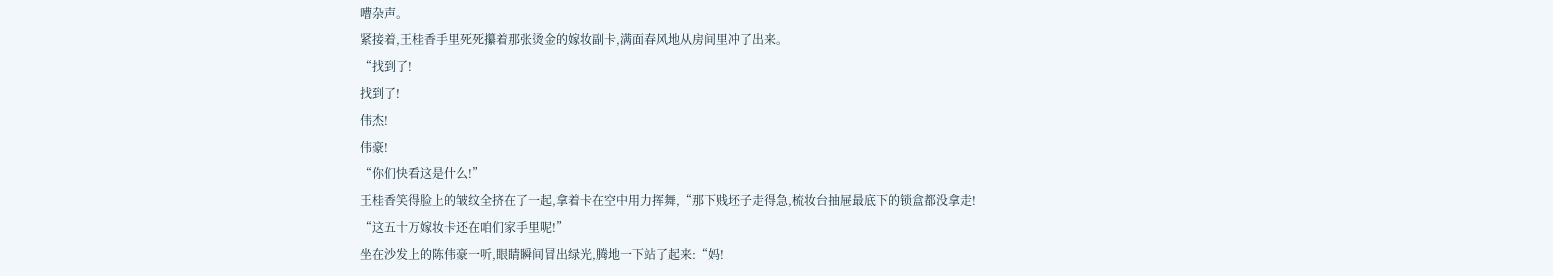嘈杂声。
紧接着,王桂香手里死死攥着那张烫金的嫁妆副卡,满面春风地从房间里冲了出来。
“找到了!
找到了!
伟杰!
伟豪!
“你们快看这是什么!”
王桂香笑得脸上的皱纹全挤在了一起,拿着卡在空中用力挥舞,“那下贱坯子走得急,梳妆台抽屉最底下的锁盒都没拿走!
“这五十万嫁妆卡还在咱们家手里呢!”
坐在沙发上的陈伟豪一听,眼睛瞬间冒出绿光,腾地一下站了起来:“妈!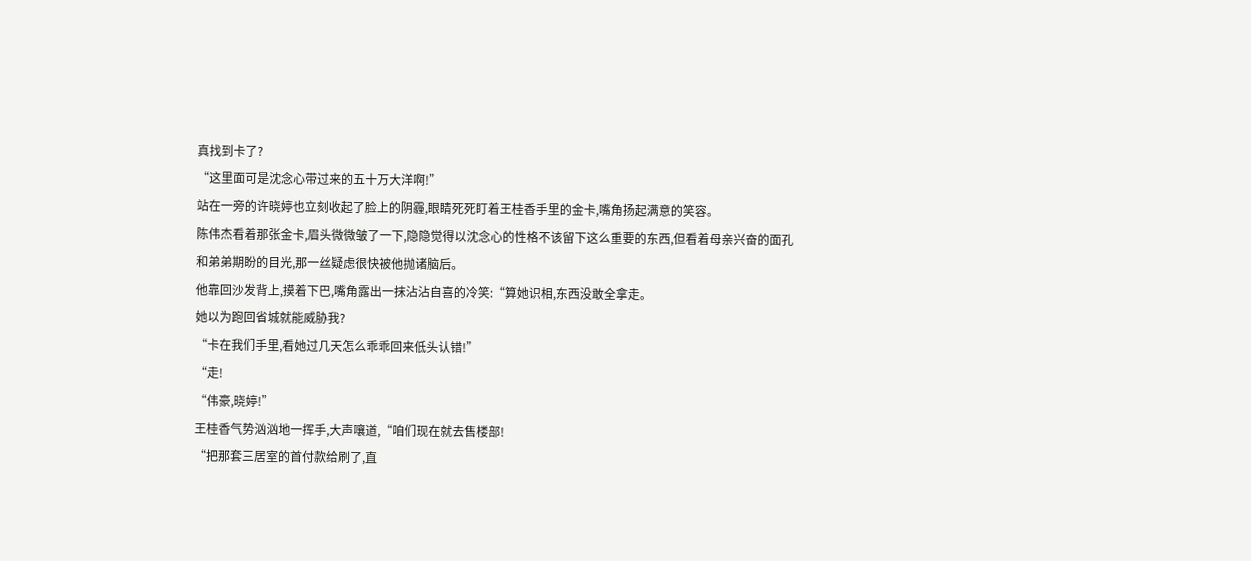真找到卡了?
“这里面可是沈念心带过来的五十万大洋啊!”
站在一旁的许晓婷也立刻收起了脸上的阴霾,眼睛死死盯着王桂香手里的金卡,嘴角扬起满意的笑容。
陈伟杰看着那张金卡,眉头微微皱了一下,隐隐觉得以沈念心的性格不该留下这么重要的东西,但看着母亲兴奋的面孔和弟弟期盼的目光,那一丝疑虑很快被他抛诸脑后。
他靠回沙发背上,摸着下巴,嘴角露出一抹沾沾自喜的冷笑:“算她识相,东西没敢全拿走。
她以为跑回省城就能威胁我?
“卡在我们手里,看她过几天怎么乖乖回来低头认错!”
“走!
“伟豪,晓婷!”
王桂香气势汹汹地一挥手,大声嚷道,“咱们现在就去售楼部!
“把那套三居室的首付款给刷了,直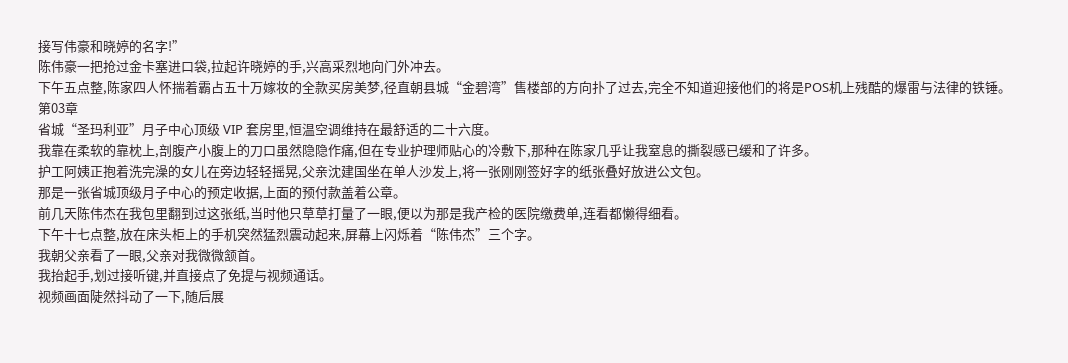接写伟豪和晓婷的名字!”
陈伟豪一把抢过金卡塞进口袋,拉起许晓婷的手,兴高采烈地向门外冲去。
下午五点整,陈家四人怀揣着霸占五十万嫁妆的全款买房美梦,径直朝县城“金碧湾”售楼部的方向扑了过去,完全不知道迎接他们的将是POS机上残酷的爆雷与法律的铁锤。
第03章
省城“圣玛利亚”月子中心顶级 VIP 套房里,恒温空调维持在最舒适的二十六度。
我靠在柔软的靠枕上,剖腹产小腹上的刀口虽然隐隐作痛,但在专业护理师贴心的冷敷下,那种在陈家几乎让我窒息的撕裂感已缓和了许多。
护工阿姨正抱着洗完澡的女儿在旁边轻轻摇晃,父亲沈建国坐在单人沙发上,将一张刚刚签好字的纸张叠好放进公文包。
那是一张省城顶级月子中心的预定收据,上面的预付款盖着公章。
前几天陈伟杰在我包里翻到过这张纸,当时他只草草打量了一眼,便以为那是我产检的医院缴费单,连看都懒得细看。
下午十七点整,放在床头柜上的手机突然猛烈震动起来,屏幕上闪烁着“陈伟杰”三个字。
我朝父亲看了一眼,父亲对我微微颔首。
我抬起手,划过接听键,并直接点了免提与视频通话。
视频画面陡然抖动了一下,随后展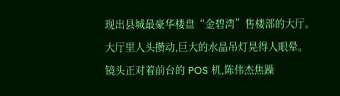现出县城最豪华楼盘“金碧湾”售楼部的大厅。
大厅里人头攒动,巨大的水晶吊灯晃得人眼晕。
镜头正对着前台的 POS 机,陈伟杰焦躁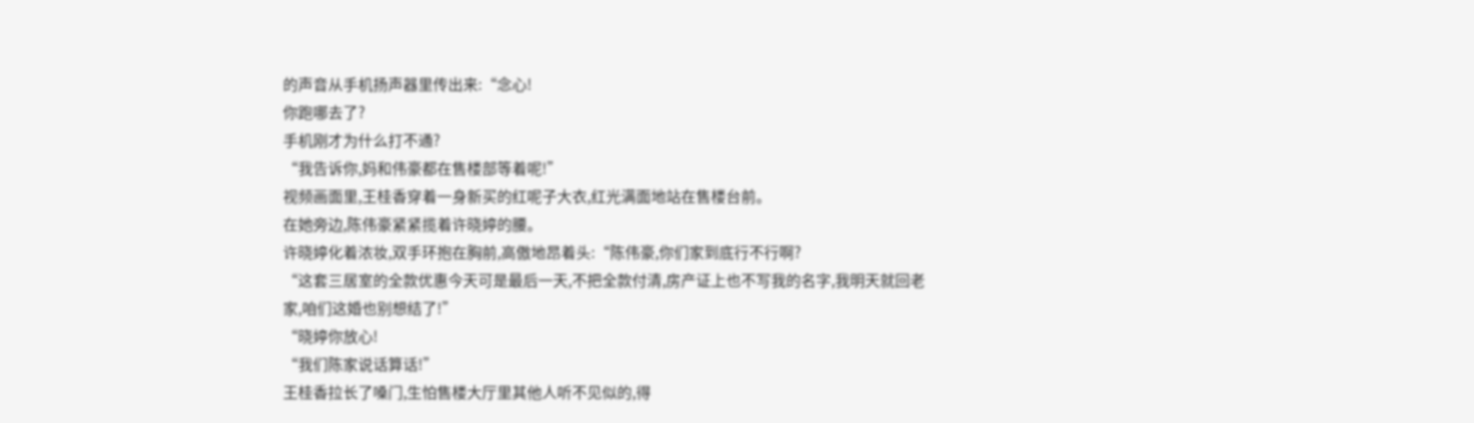的声音从手机扬声器里传出来:“念心!
你跑哪去了?
手机刚才为什么打不通?
“我告诉你,妈和伟豪都在售楼部等着呢!”
视频画面里,王桂香穿着一身新买的红呢子大衣,红光满面地站在售楼台前。
在她旁边,陈伟豪紧紧揽着许晓婷的腰。
许晓婷化着浓妆,双手环抱在胸前,高傲地昂着头:“陈伟豪,你们家到底行不行啊?
“这套三居室的全款优惠今天可是最后一天,不把全款付清,房产证上也不写我的名字,我明天就回老家,咱们这婚也别想结了!”
“晓婷你放心!
“我们陈家说话算话!”
王桂香拉长了嗓门,生怕售楼大厅里其他人听不见似的,得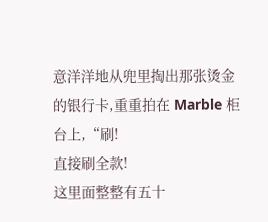意洋洋地从兜里掏出那张烫金的银行卡,重重拍在 Marble 柜台上,“刷!
直接刷全款!
这里面整整有五十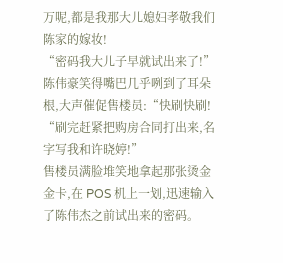万呢,都是我那大儿媳妇孝敬我们陈家的嫁妆!
“密码我大儿子早就试出来了!”
陈伟豪笑得嘴巴几乎咧到了耳朵根,大声催促售楼员:“快刷快刷!
“刷完赶紧把购房合同打出来,名字写我和许晓婷!”
售楼员满脸堆笑地拿起那张烫金金卡,在 POS 机上一划,迅速输入了陈伟杰之前试出来的密码。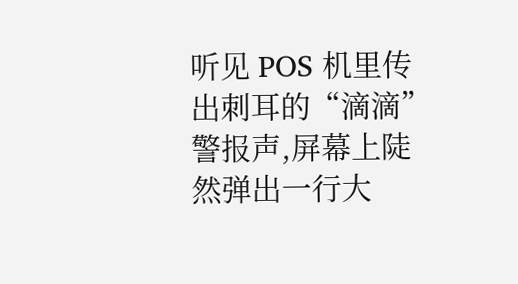听见 POS 机里传出刺耳的“滴滴”警报声,屏幕上陡然弹出一行大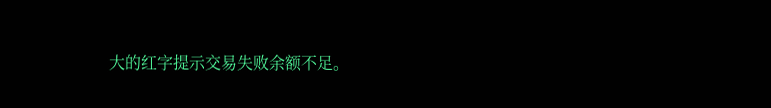大的红字提示交易失败余额不足。